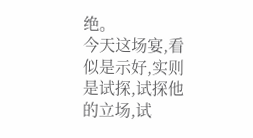绝。
今天这场宴,看似是示好,实则是试探,试探他的立场,试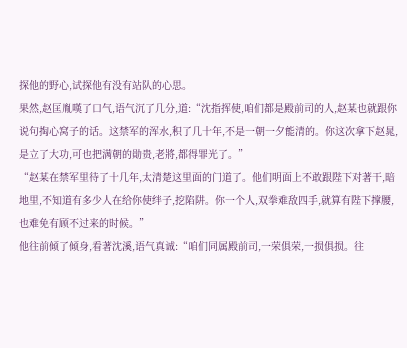探他的野心,试探他有没有站队的心思。
果然,赵匡胤嘆了口气,语气沉了几分,道:“沈指挥使,咱们都是殿前司的人,赵某也就跟你说句掏心窝子的话。这禁军的浑水,积了几十年,不是一朝一夕能清的。你这次拿下赵晁,是立了大功,可也把满朝的勛贵,老將,都得罪光了。”
“赵某在禁军里待了十几年,太清楚这里面的门道了。他们明面上不敢跟陛下对著干,暗地里,不知道有多少人在给你使绊子,挖陷阱。你一个人,双拳难敌四手,就算有陛下撑腰,也难免有顾不过来的时候。”
他往前倾了倾身,看著沈溪,语气真诚:“咱们同属殿前司,一荣俱荣,一损俱损。往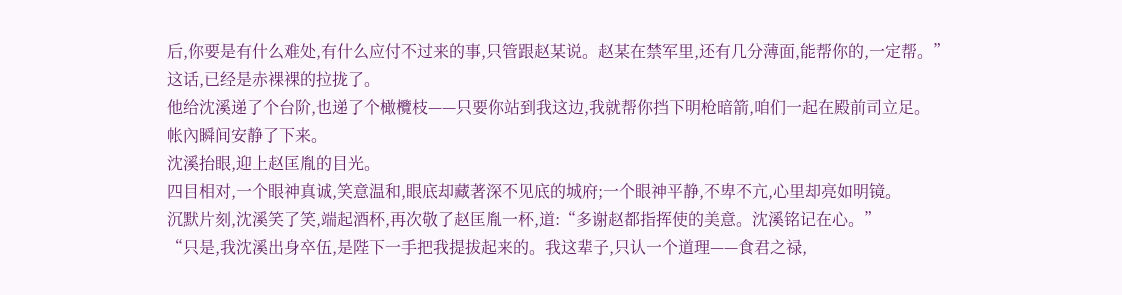后,你要是有什么难处,有什么应付不过来的事,只管跟赵某说。赵某在禁军里,还有几分薄面,能帮你的,一定帮。”
这话,已经是赤裸裸的拉拢了。
他给沈溪递了个台阶,也递了个橄欖枝——只要你站到我这边,我就帮你挡下明枪暗箭,咱们一起在殿前司立足。
帐內瞬间安静了下来。
沈溪抬眼,迎上赵匡胤的目光。
四目相对,一个眼神真诚,笑意温和,眼底却藏著深不见底的城府;一个眼神平静,不卑不亢,心里却亮如明镜。
沉默片刻,沈溪笑了笑,端起酒杯,再次敬了赵匡胤一杯,道:“多谢赵都指挥使的美意。沈溪铭记在心。”
“只是,我沈溪出身卒伍,是陛下一手把我提拔起来的。我这辈子,只认一个道理——食君之禄,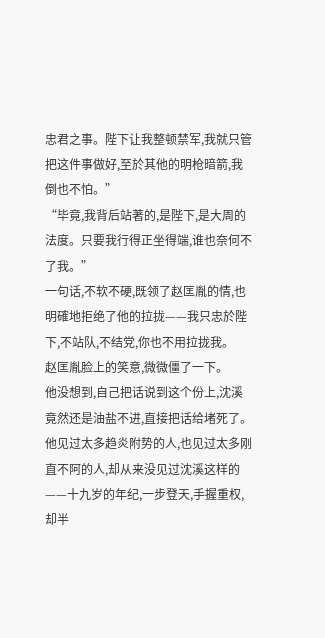忠君之事。陛下让我整顿禁军,我就只管把这件事做好,至於其他的明枪暗箭,我倒也不怕。”
“毕竟,我背后站著的,是陛下,是大周的法度。只要我行得正坐得端,谁也奈何不了我。”
一句话,不软不硬,既领了赵匡胤的情,也明確地拒绝了他的拉拢——我只忠於陛下,不站队,不结党,你也不用拉拢我。
赵匡胤脸上的笑意,微微僵了一下。
他没想到,自己把话说到这个份上,沈溪竟然还是油盐不进,直接把话给堵死了。
他见过太多趋炎附势的人,也见过太多刚直不阿的人,却从来没见过沈溪这样的——十九岁的年纪,一步登天,手握重权,却半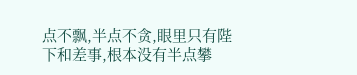点不飘,半点不贪,眼里只有陛下和差事,根本没有半点攀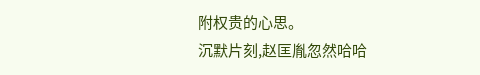附权贵的心思。
沉默片刻,赵匡胤忽然哈哈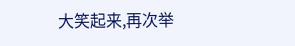大笑起来,再次举